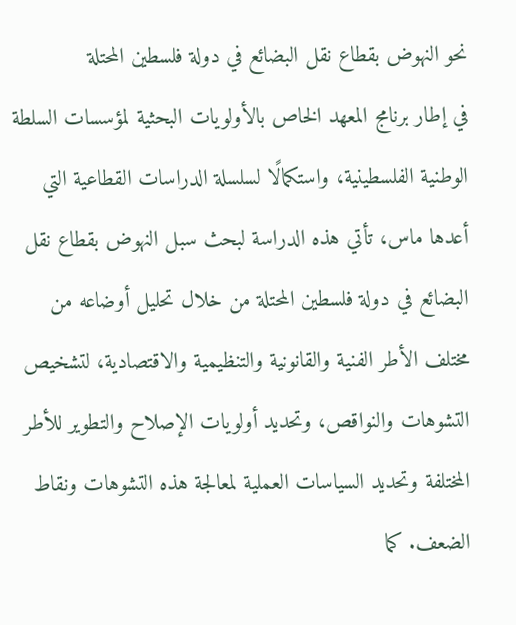نحو النهوض بقطاع نقل البضائع في دولة فلسطين المحتلة
في إطار برنامج المعهد الخاص بالأولويات البحثية لمؤسسات السلطة الوطنية الفلسطينية، واستكمالًا لسلسلة الدراسات القطاعية التي أعدها ماس، تأتي هذه الدراسة لبحث سبل النهوض بقطاع نقل البضائع في دولة فلسطين المحتلة من خلال تحليل أوضاعه من مختلف الأطر الفنية والقانونية والتنظيمية والاقتصادية، لتشخيص التشوهات والنواقص، وتحديد أولويات الإصلاح والتطوير للأطر المختلفة وتحديد السياسات العملية لمعالجة هذه التشوهات ونقاط الضعف. كما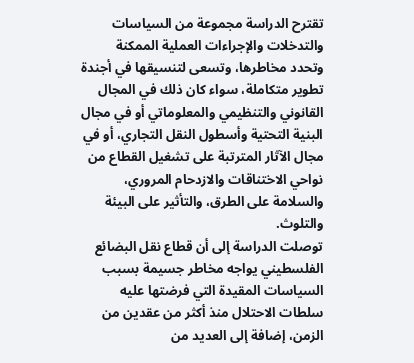تقترح الدراسة مجموعة من السياسات والتدخلات والإجراءات العملية الممكنة وتحدد مخاطرها، وتسعى لتنسيقها في أجندة تطوير متكاملة، سواء كان ذلك في المجال القانوني والتنظيمي والمعلوماتي أو في مجال البنية التحتية وأسطول النقل التجاري، أو في مجال الآثار المترتبة على تشغيل القطاع من نواحي الاختناقات والازدحام المروري، والسلامة على الطرق، والتأثير على البيئة والتلوث.
توصلت الدراسة إلى أن قطاع نقل البضائع الفلسطيني يواجه مخاطر جسيمة بسبب السياسات المقيدة التي فرضتها عليه سلطات الاحتلال منذ أكثر من عقدين من الزمن، إضافة إلى العديد من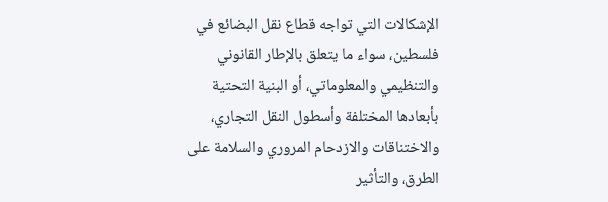الإشكالات التي تواجه قطاع نقل البضائع في فلسطين، سواء ما يتعلق بالإطار القانوني والتنظيمي والمعلوماتي، أو البنية التحتية بأبعادها المختلفة وأسطول النقل التجاري، والاختناقات والازدحام المروري والسلامة على الطرق، والتأثير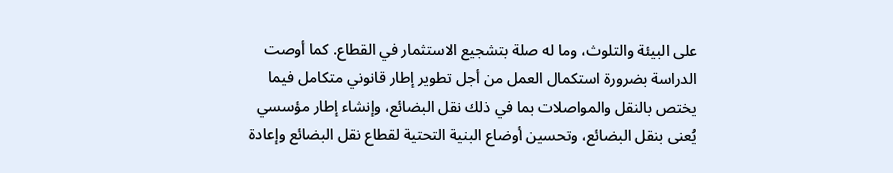على البيئة والتلوث، وما له صلة بتشجيع الاستثمار في القطاع. كما أوصت الدراسة بضرورة استكمال العمل من أجل تطوير إطار قانوني متكامل فيما يختص بالنقل والمواصلات بما في ذلك نقل البضائع، وإنشاء إطار مؤسسي يُعنى بنقل البضائع، وتحسين أوضاع البنية التحتية لقطاع نقل البضائع وإعادة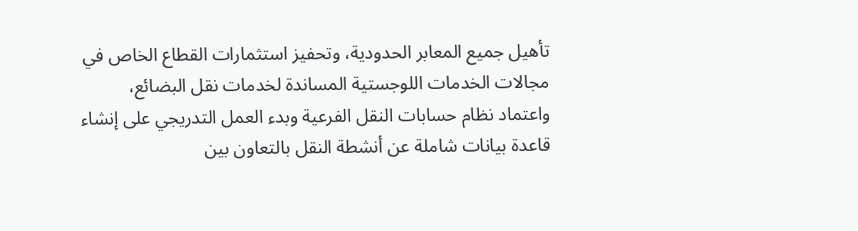تأهيل جميع المعابر الحدودية، وتحفيز استثمارات القطاع الخاص في مجالات الخدمات اللوجستية المساندة لخدمات نقل البضائع، واعتماد نظام حسابات النقل الفرعية وبدء العمل التدريجي على إنشاء قاعدة بيانات شاملة عن أنشطة النقل بالتعاون بين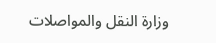وزارة النقل والمواصلات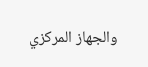والجهاز المركزي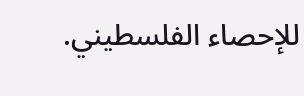للإحصاء الفلسطيني.